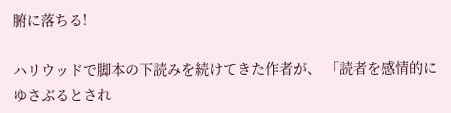腑に落ちる!

ハリウッドで脚本の下読みを続けてきた作者が、 「読者を感情的にゆさぶるとされ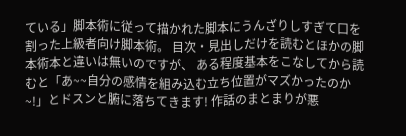ている」脚本術に従って描かれた脚本にうんざりしすぎて口を割った上級者向け脚本術。 目次・見出しだけを読むとほかの脚本術本と違いは無いのですが、 ある程度基本をこなしてから読むと「あ~~自分の感情を組み込む立ち位置がマズかったのか~!」とドスンと腑に落ちてきます! 作話のまとまりが悪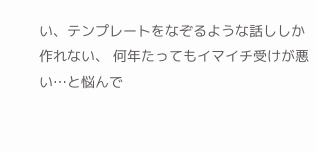い、テンプレートをなぞるような話ししか作れない、 何年たってもイマイチ受けが悪い…と悩んで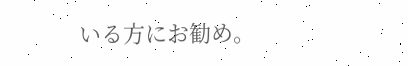いる方にお勧め。